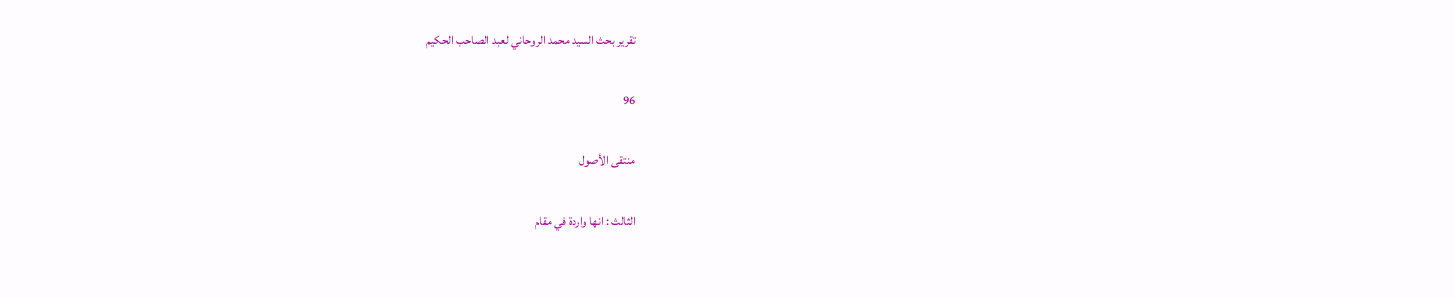تقرير بحث السيد محمد الروحاني لعبد الصاحب الحكيم

96

منتقى الأصول

الثالث : انها واردة في مقام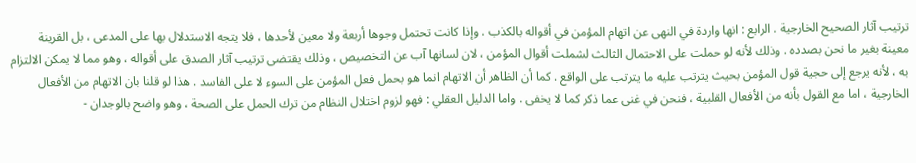ترتيب آثار الصحيح الخارجية . الرابع : انها واردة في النهى عن اتهام المؤمن في أقواله بالكذب . وإذا كانت تحتمل وجوها أربعة ولا معين لأحدها ، فلا يتجه الاستدلال بها على المدعى ، بل القرينة معينة بغير ما نحن بصدده . وذلك لأنه لو حملت على الاحتمال الثالث لشملت أقوال المؤمن ، لان لسانها آب عن التخصيص ، وذلك يقتضى ترتيب آثار الصدق على أقواله ، وهو مما لا يمكن الالتزام به ، لأنه يرجع إلى حجية قول المؤمن بحيث يترتب عليه ما يترتب على الواقع . كما أن الظاهر أن الاتهام انما هو بحمل فعل المؤمن على السوء لا على الفاسد . هذا لو قلنا بان الاتهام من الأفعال الخارجية ، اما مع القول بأنه من الأفعال القلبية ، فنحن في غنى عما ذكر كما لا يخفى . واما الدليل العقلي : فهو لزوم اختلال النظام من ترك الحمل على الصحة ، وهو واضح بالوجدان -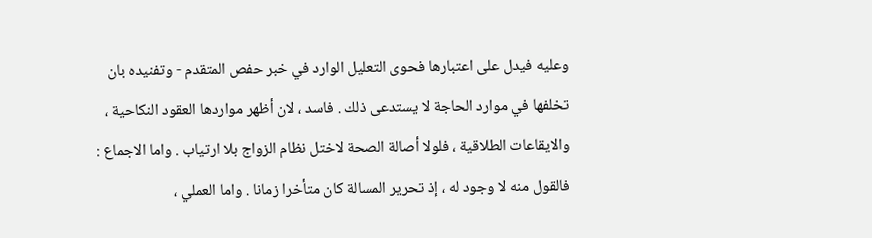وعليه فيدل على اعتبارها فحوى التعليل الوارد في خبر حفص المتقدم - وتفنيده بان تخلفها في موارد الحاجة لا يستدعى ذلك . فاسد ، لان أظهر مواردها العقود النكاحية ، والايقاعات الطلاقية ، فلولا أصالة الصحة لاختل نظام الزواج بلا ارتياب . واما الاجماع : فالقول منه لا وجود له ، إذ تحرير المسالة كان متأخرا زمانا . واما العملي ،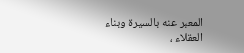المعبر عنه بالسيرة وبناء العقلاء ،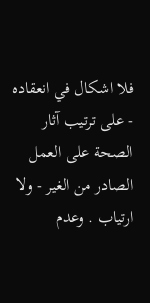فلا اشكال في انعقاده - على ترتيب آثار الصحة على العمل الصادر من الغير - ولا ارتياب . وعدم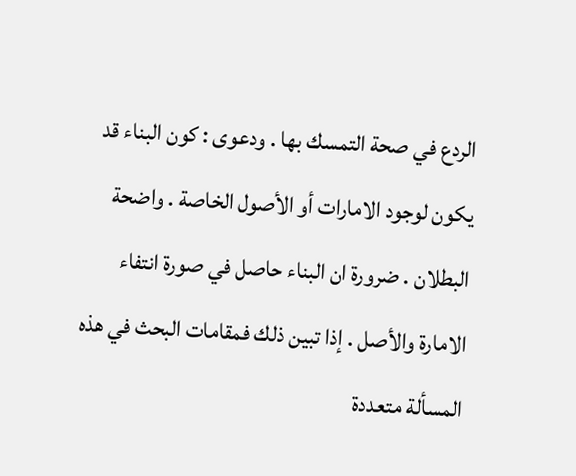الردع في صحة التمسك بها . ودعوى : كون البناء قد يكون لوجود الامارات أو الأصول الخاصة . واضحة البطلان . ضرورة ان البناء حاصل في صورة انتفاء الامارة والأصل . إذا تبين ذلك فمقامات البحث في هذه المسألة متعددة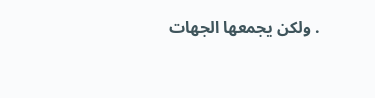. ولكن يجمعها الجهات